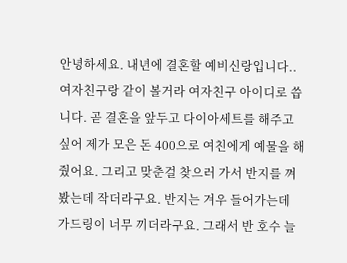안녕하세요. 내년에 결혼할 예비신랑입니다..여자친구랑 같이 볼거라 여자친구 아이디로 씁니다. 곧 결혼을 앞두고 다이아세트를 해주고 싶어 제가 모은 돈 400으로 여친에게 예물을 해줬어요. 그리고 맞춘걸 찾으러 가서 반지를 껴봤는데 작더라구요. 반지는 겨우 들어가는데 가드링이 너무 끼더라구요. 그래서 반 호수 늘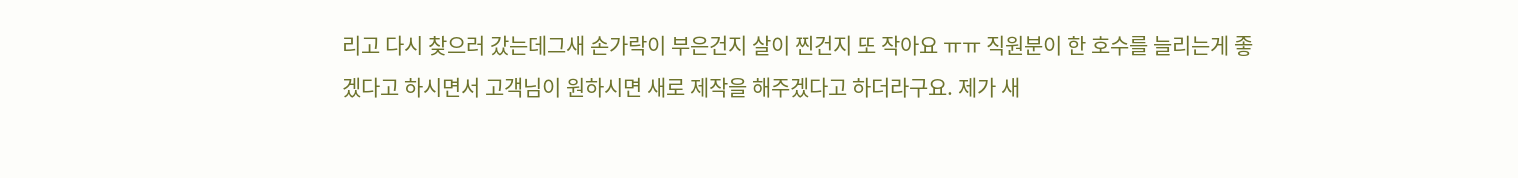리고 다시 찾으러 갔는데그새 손가락이 부은건지 살이 찐건지 또 작아요 ㅠㅠ 직원분이 한 호수를 늘리는게 좋겠다고 하시면서 고객님이 원하시면 새로 제작을 해주겠다고 하더라구요. 제가 새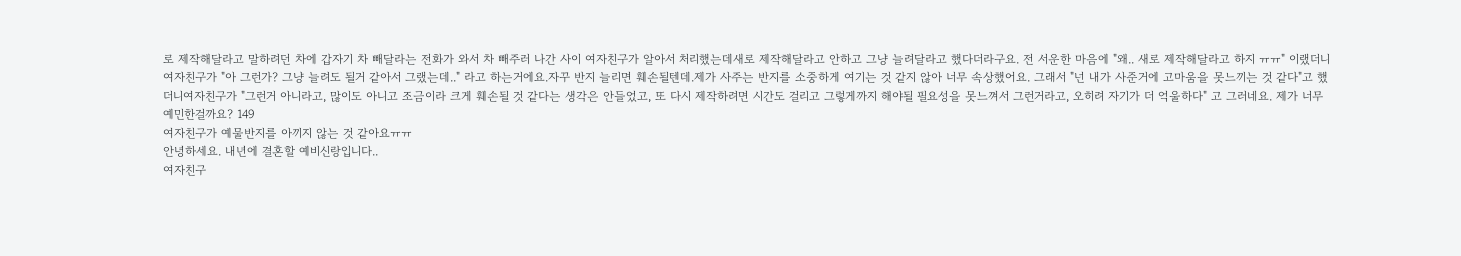로 제작해달라고 말하려던 차에 갑자기 차 빼달라는 전화가 와서 차 빼주러 나간 사이 여자친구가 알아서 처리했는데새로 제작해달라고 안하고 그냥 늘려달라고 했다더라구요. 전 서운한 마음에 "왜.. 새로 제작해달라고 하지 ㅠㅠ" 이랬더니 여자친구가 "아 그런가? 그냥 늘려도 될거 같아서 그랬는데.." 라고 하는거에요.자꾸 반지 늘리면 훼손될텐데.제가 사주는 반지를 소중하게 여기는 것 같지 않아 너무 속상했어요. 그래서 "넌 내가 사준거에 고마움을 못느끼는 것 같다"고 했더니여자친구가 "그런거 아니라고, 많이도 아니고 조금이라 크게 훼손될 것 같다는 생각은 안들었고, 또 다시 제작하려면 시간도 걸리고 그렇게까지 해야될 필요성을 못느껴서 그런거라고, 오히려 자기가 더 억울하다" 고 그러네요. 제가 너무 예민한걸까요? 149
여자친구가 예물반지를 아끼지 않는 것 같아요ㅠㅠ
안녕하세요. 내년에 결혼할 예비신랑입니다..
여자친구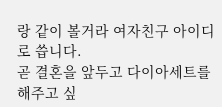랑 같이 볼거라 여자친구 아이디로 씁니다.
곧 결혼을 앞두고 다이아세트를 해주고 싶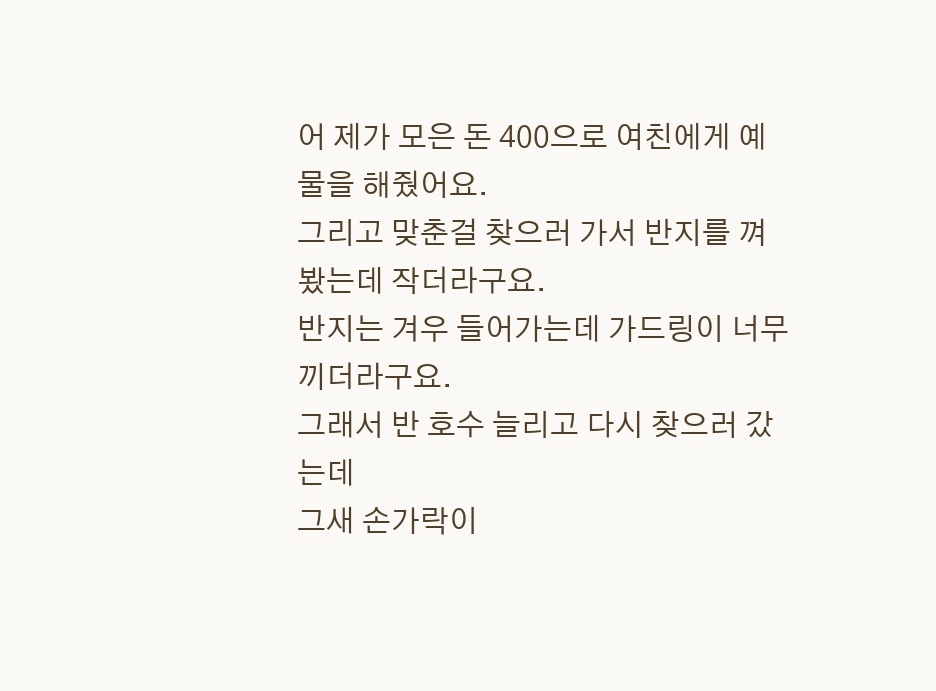어 제가 모은 돈 400으로 여친에게 예물을 해줬어요.
그리고 맞춘걸 찾으러 가서 반지를 껴봤는데 작더라구요.
반지는 겨우 들어가는데 가드링이 너무 끼더라구요.
그래서 반 호수 늘리고 다시 찾으러 갔는데
그새 손가락이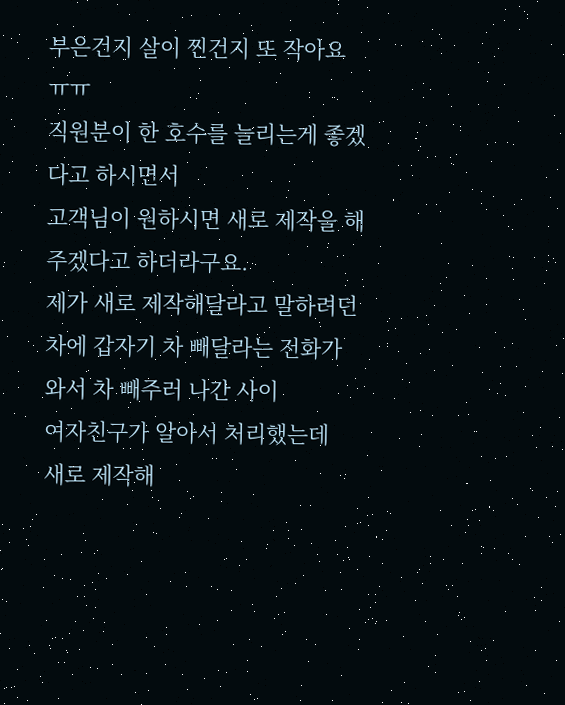부은건지 살이 찐건지 또 작아요 ㅠㅠ
직원분이 한 호수를 늘리는게 좋겠다고 하시면서
고객님이 원하시면 새로 제작을 해주겠다고 하더라구요.
제가 새로 제작해달라고 말하려던 차에 갑자기 차 빼달라는 전화가 와서 차 빼주러 나간 사이
여자친구가 알아서 처리했는데
새로 제작해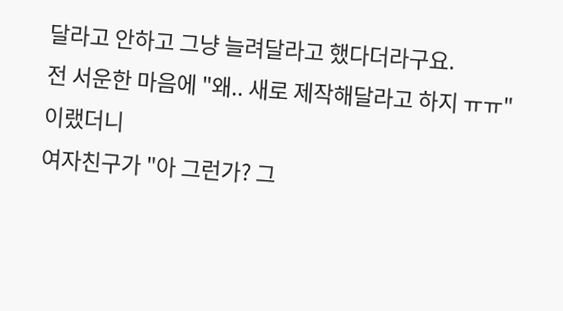달라고 안하고 그냥 늘려달라고 했다더라구요.
전 서운한 마음에 "왜.. 새로 제작해달라고 하지 ㅠㅠ" 이랬더니
여자친구가 "아 그런가? 그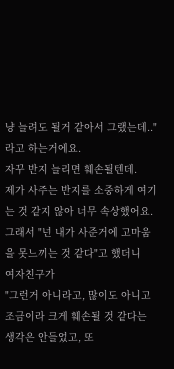냥 늘려도 될거 같아서 그랬는데.." 라고 하는거에요.
자꾸 반지 늘리면 훼손될텐데.
제가 사주는 반지를 소중하게 여기는 것 같지 않아 너무 속상했어요.
그래서 "넌 내가 사준거에 고마움을 못느끼는 것 같다"고 했더니
여자친구가
"그런거 아니라고, 많이도 아니고 조금이라 크게 훼손될 것 같다는 생각은 안들었고, 또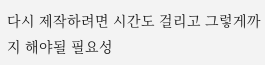다시 제작하려면 시간도 걸리고 그렇게까지 해야될 필요성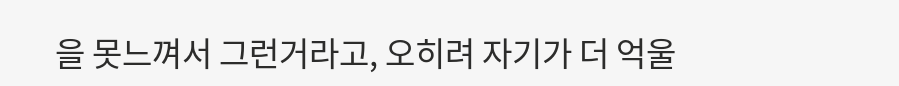을 못느껴서 그런거라고, 오히려 자기가 더 억울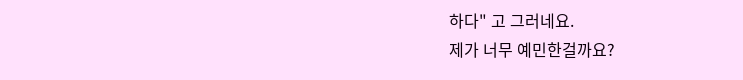하다" 고 그러네요.
제가 너무 예민한걸까요?